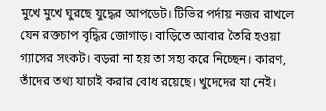মুখে মুখে ঘুরছে যুদ্ধের আপডেট। টিভির পর্দায় নজর রাখলে যেন রক্তচাপ বৃদ্ধির জোগাড়। বাড়িতে আবার তৈরি হওয়া গ্যাসের সংকট। বড়রা না হয় তা সহ্য করে নিচ্ছেন। কারণ, তাঁদের তথ্য যাচাই করার বোধ রয়েছে। খুদেদের যা নেই।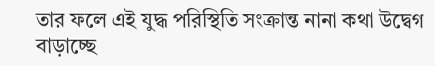তার ফলে এই যুদ্ধ পরিস্থিতি সংক্রান্ত নানা কথা উদ্বেগ বাড়াচ্ছে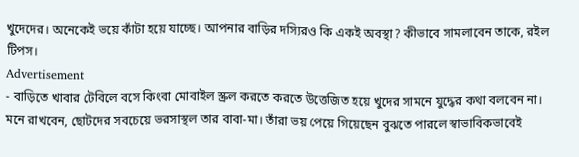খুদেদের। অনেকেই ভয়ে কাঁটা হয়ে যাচ্ছে। আপনার বাড়ির দস্যিরও কি একই অবস্থা? কীভাবে সামলাবেন তাকে, রইল টিপস।
Advertisement
- বাড়িতে খাবার টেবিলে বসে কিংবা মোবাইল স্ক্রল করতে করতে উত্তেজিত হয়ে খুদের সামনে যুদ্ধের কথা বলবেন না। মনে রাখবেন, ছোটদের সবচেয়ে ভরসাস্থল তার বাবা-মা। তাঁরা ভয় পেয়ে গিয়েছেন বুঝতে পারলে স্বাভাবিকভাবেই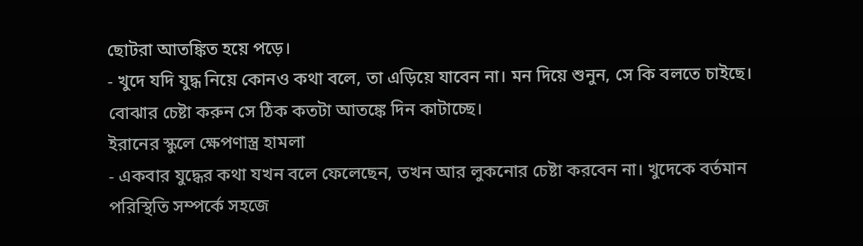ছোটরা আতঙ্কিত হয়ে পড়ে।
- খুদে যদি যুদ্ধ নিয়ে কোনও কথা বলে, তা এড়িয়ে যাবেন না। মন দিয়ে শুনুন, সে কি বলতে চাইছে। বোঝার চেষ্টা করুন সে ঠিক কতটা আতঙ্কে দিন কাটাচ্ছে।
ইরানের স্কুলে ক্ষেপণাস্ত্র হামলা
- একবার যুদ্ধের কথা যখন বলে ফেলেছেন, তখন আর লুকনোর চেষ্টা করবেন না। খুদেকে বর্তমান পরিস্থিতি সম্পর্কে সহজে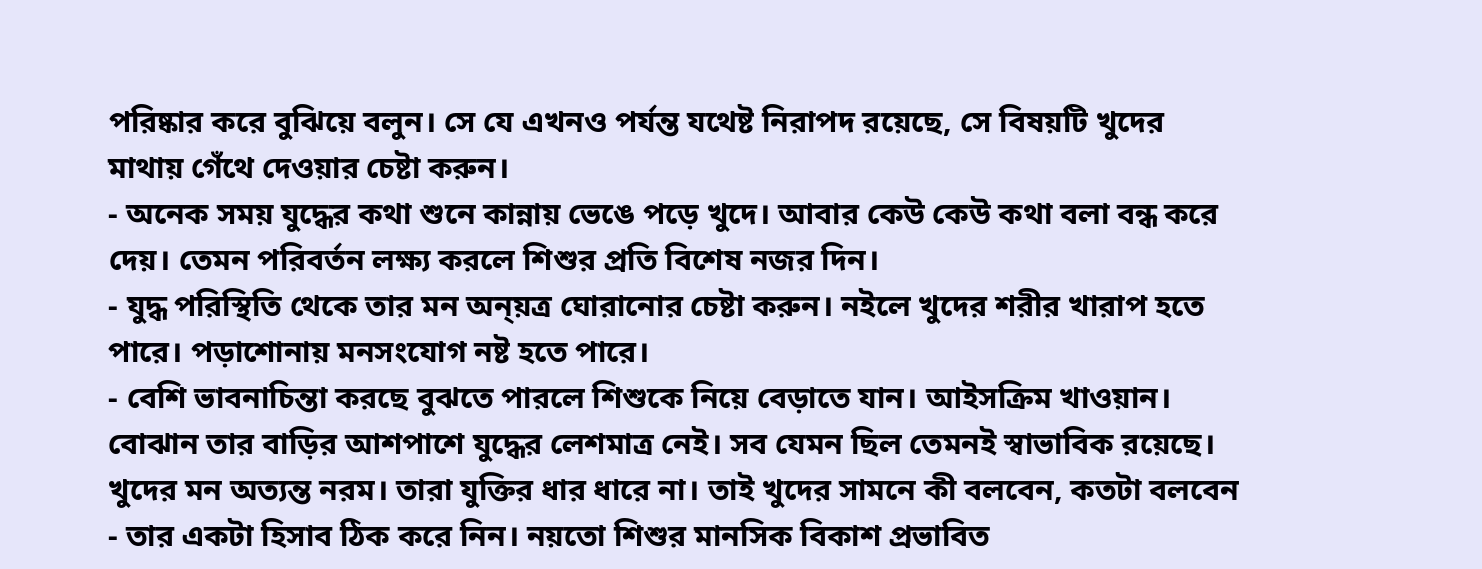পরিষ্কার করে বুঝিয়ে বলুন। সে যে এখনও পর্যন্ত যথেষ্ট নিরাপদ রয়েছে, সে বিষয়টি খুদের মাথায় গেঁথে দেওয়ার চেষ্টা করুন।
- অনেক সময় যুদ্ধের কথা শুনে কান্নায় ভেঙে পড়ে খুদে। আবার কেউ কেউ কথা বলা বন্ধ করে দেয়। তেমন পরিবর্তন লক্ষ্য করলে শিশুর প্রতি বিশেষ নজর দিন।
- যুদ্ধ পরিস্থিতি থেকে তার মন অন্য়ত্র ঘোরানোর চেষ্টা করুন। নইলে খুদের শরীর খারাপ হতে পারে। পড়াশোনায় মনসংযোগ নষ্ট হতে পারে।
- বেশি ভাবনাচিন্তা করছে বুঝতে পারলে শিশুকে নিয়ে বেড়াতে যান। আইসক্রিম খাওয়ান। বোঝান তার বাড়ির আশপাশে যুদ্ধের লেশমাত্র নেই। সব যেমন ছিল তেমনই স্বাভাবিক রয়েছে।
খুদের মন অত্যন্ত নরম। তারা যুক্তির ধার ধারে না। তাই খুদের সামনে কী বলবেন, কতটা বলবেন - তার একটা হিসাব ঠিক করে নিন। নয়তো শিশুর মানসিক বিকাশ প্রভাবিত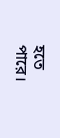হতে পারে।